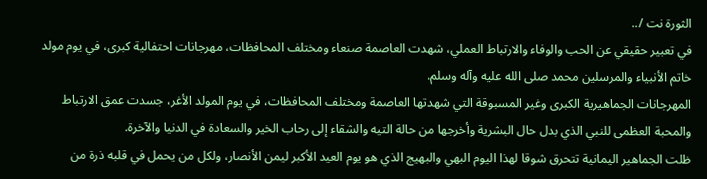الثورة نت /..
في تعبير حقيقي عن الحب والوفاء والارتباط العملي، شهدت العاصمة صنعاء ومختلف المحافظات، مهرجانات احتفالية كبرى، في يوم مولد خاتم الأنبياء والمرسلين محمد صلى الله عليه وآله وسلم.
المهرجانات الجماهيرية الكبرى وغير المسبوقة التي شهدتها العاصمة ومختلف المحافظات، في يوم المولد الأغر، جسدت عمق الارتباط والمحبة العظمى للنبي الذي بدل حال البشرية وأخرجها من حالة التيه والشقاء إلى رحاب الخير والسعادة في الدنيا والآخرة.
ظلت الجماهير اليمانية تتحرق شوقا لهذا اليوم البهي والبهيج الذي هو يوم العيد الأكبر ليمن الأنصار، ولكل من يحمل في قلبه ذرة من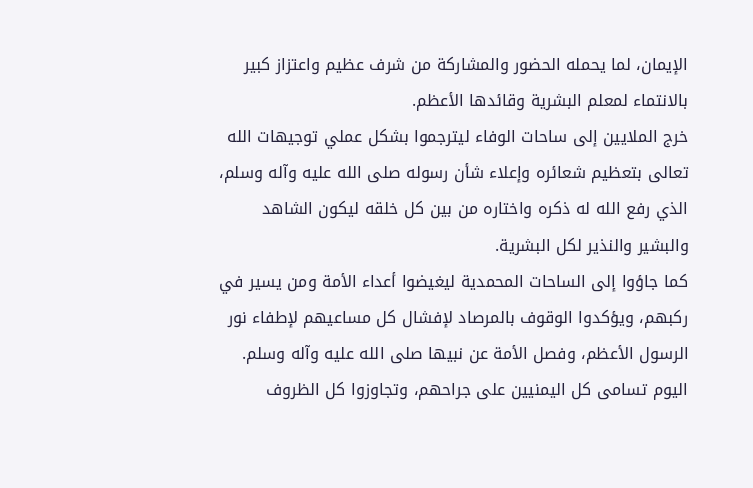الإيمان، لما يحمله الحضور والمشاركة من شرف عظيم واعتزاز كبير بالانتماء لمعلم البشرية وقائدها الأعظم.
خرج الملايين إلى ساحات الوفاء ليترجموا بشكل عملي توجيهات الله تعالى بتعظيم شعائره وإعلاء شأن رسوله صلى الله عليه وآله وسلم، الذي رفع الله له ذكره واختاره من بين كل خلقه ليكون الشاهد والبشير والنذير لكل البشرية.
كما جاؤوا إلى الساحات المحمدية ليغيضوا أعداء الأمة ومن يسير في ركبهم، ويؤكدوا الوقوف بالمرصاد لإفشال كل مساعيهم لإطفاء نور الرسول الأعظم، وفصل الأمة عن نبيها صلى الله عليه وآله وسلم.
اليوم تسامى كل اليمنيين على جراحهم، وتجاوزوا كل الظروف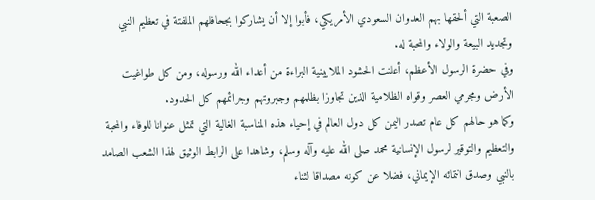الصعبة التي ألحقها بهم العدوان السعودي الأمريكي، فأبوا إلا أن يشاركوا بجحافلهم الملفتة في تعظيم النبي وتجديد البيعة والولاء والمحبة له.
وفي حضرة الرسول الأعظم، أعلنت الحشود الملايينية البراءة من أعداء الله ورسوله، ومن كل طواغيت الأرض ومجرمي العصر وقواه الظلامية الذين تجاوزا بظلمهم وجبروتهم وجرائمهم كل الحدود.
وكما هو حالهم كل عام تصدر اليمن كل دول العالم في إحياء هذه المناسبة الغالية التي تمثل عنوانا للوفاء والمحبة والتعظيم والتوقير لرسول الإنسانية محمد صلى الله عليه وآله وسلم، وشاهدا على الرابط الوثيق لهذا الشعب الصامد بالنبي وصدق انتمائه الإيماني، فضلا عن كونه مصداقا لثناء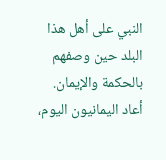النبي على أهل هذا البلد حين وصفهم بالحكمة والإيمان.
أعاد اليمانيون اليوم،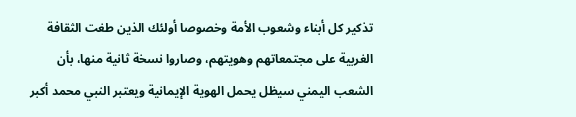تذكير كل أبناء وشعوب الأمة وخصوصا أولئك الذين طغت الثقافة الغربية على مجتمعاتهم وهويتهم، وصاروا نسخة ثانية منها، بأن الشعب اليمني سيظل يحمل الهوية الإيمانية ويعتبر النبي محمد أكبر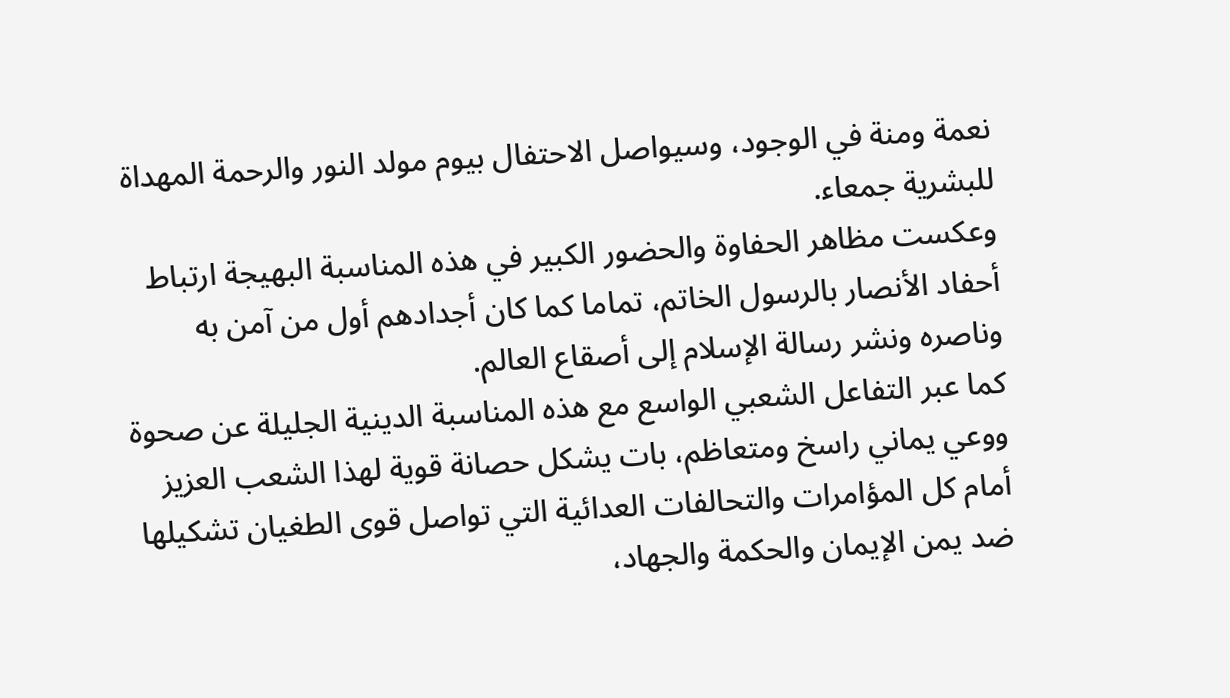نعمة ومنة في الوجود، وسيواصل الاحتفال بيوم مولد النور والرحمة المهداة للبشرية جمعاء.
وعكست مظاهر الحفاوة والحضور الكبير في هذه المناسبة البهيجة ارتباط أحفاد الأنصار بالرسول الخاتم، تماما كما كان أجدادهم أول من آمن به وناصره ونشر رسالة الإسلام إلى أصقاع العالم.
كما عبر التفاعل الشعبي الواسع مع هذه المناسبة الدينية الجليلة عن صحوة ووعي يماني راسخ ومتعاظم، بات يشكل حصانة قوية لهذا الشعب العزيز أمام كل المؤامرات والتحالفات العدائية التي تواصل قوى الطغيان تشكيلها ضد يمن الإيمان والحكمة والجهاد،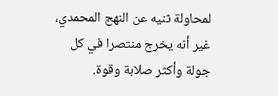لمحاولة ثنيه عن النهج المحمدي، غير أنه يخرج منتصرا في كل جولة وأكثر صلابة وقوة.